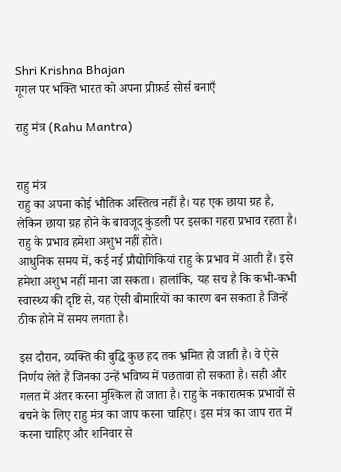Shri Krishna Bhajan
गूगल पर भक्ति भारत को अपना प्रीफ़र्ड सोर्स बनाएँ

राहु मंत्र (Rahu Mantra)


राहु मंत्र
राहु का अपना कोई भौतिक अस्तित्व नहीं है। यह एक छाया ग्रह है, लेकिन छाया ग्रह होने के बावजूद कुंडली पर इसका गहरा प्रभाव रहता है। राहु के प्रभाव हमेशा अशुभ नहीं होते।
आधुनिक समय में, कई नई प्रौद्योगिकियां राहु के प्रभाव में आती हैं। इसे हमेशा अशुभ नहीं माना जा सकता। हालांकि, यह सच है कि कभी-कभी स्वास्थ्य की दृष्टि से, यह ऐसी बीमारियों का कारण बन सकता है जिन्हें ठीक होने में समय लगता है।

इस दौरान, व्यक्ति की बुद्धि कुछ हद तक भ्रमित हो जाती है। वे ऐसे निर्णय लेते हैं जिनका उन्हें भविष्य में पछतावा हो सकता है। सही और गलत में अंतर करना मुश्किल हो जाता है। राहु के नकारात्मक प्रभावों से बचने के लिए राहु मंत्र का जाप करना चाहिए। इस मंत्र का जाप रात में करना चाहिए और शनिवार से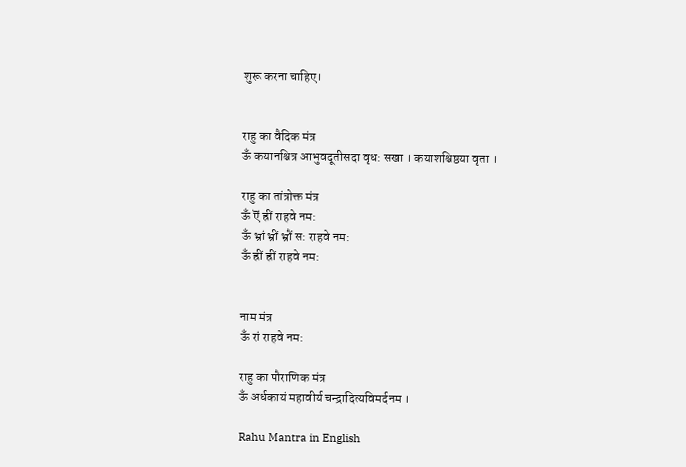शुरू करना चाहिए।


राहु का वैदिक मंत्र
ऊँ कयानश्चित्र आभुवदूतीसदा वृध: सखा । कयाशश्चिष्ठया वृता ।

राहु का तांत्रोक्त मंत्र
ऊँ ऎं ह्रीं राहवे नम:
ऊँ भ्रां भ्रीं भ्रौं स: राहवे नम:
ऊँ ह्रीं ह्रीं राहवे नम:


नाम मंत्र
ऊँ रां राहवे नम:

राहु का पौराणिक मंत्र
ऊँ अर्धकायं महावीर्य चन्द्रादित्यविमर्दनम ।

Rahu Mantra in English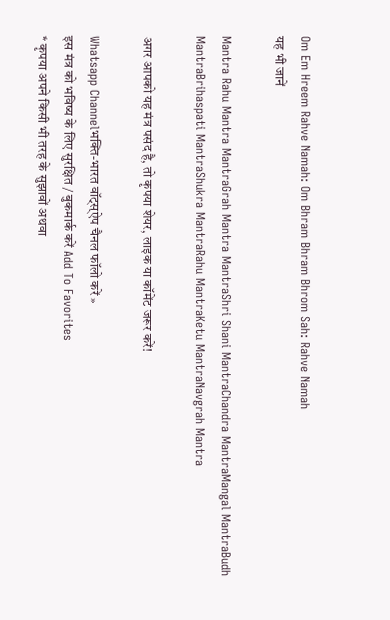Om Em Hreem Rahve Namah: Om Bhram Bhram Bhrom Sah: Rahve Namah
यह भी जानें

Mantra Rahu Mantra MantraGrah Mantra MantraShri Shani MantraChandra MantraMangal MantraBudh MantraBrihaspati MantraShukra MantraRahu MantraKetu MantraNavgrah Mantra

अगर आपको यह मंत्र पसंद है, तो कृपया शेयर, लाइक या कॉमेंट जरूर करें!

Whatsapp Channelभक्ति-भारत वॉट्स्ऐप चैनल फॉलो करें »
इस मंत्र को भविष्य के लिए सुरक्षित / बुकमार्क करें Add To Favorites
* कृपया अपने किसी भी तरह के सुझावों अथवा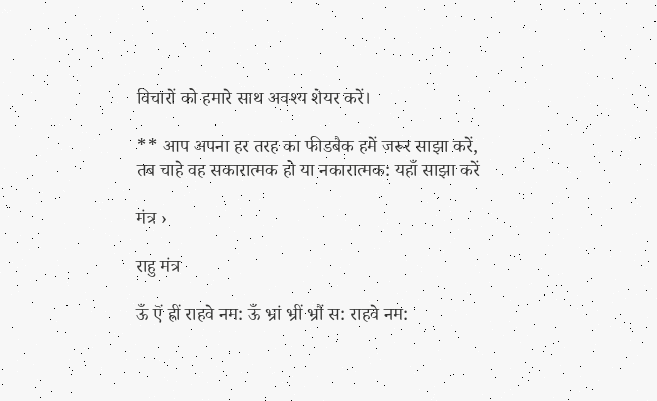विचारों को हमारे साथ अवश्य शेयर करें।

** आप अपना हर तरह का फीडबैक हमें जरूर साझा करें, तब चाहे वह सकारात्मक हो या नकारात्मक: यहाँ साझा करें

मंत्र ›

राहु मंत्र

ऊँ ऎं ह्रीं राहवे नम: ऊँ भ्रां भ्रीं भ्रौं स: राहवे नम: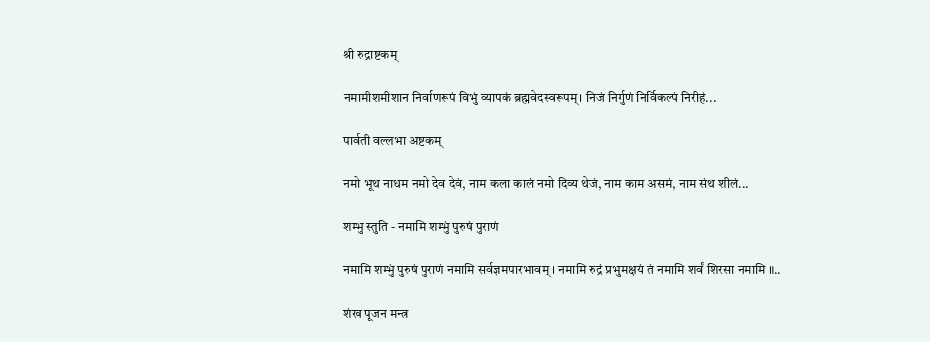श्री रुद्राष्टकम्

नमामीशमीशान निर्वाणरूपं विभुं व्यापकं ब्रह्मवेदस्वरूपम्। निजं निर्गुणं निर्विकल्पं निरीहं...

पार्वती वल्लभा अष्टकम्

नमो भूथ नाधम नमो देव देवं, नाम कला कालं नमो दिव्य थेजं, नाम काम असमं, नाम संथ शीलं...

शम्भु स्तुति - नमामि शम्भुं पुरुषं पुराणं

नमामि शम्भुं पुरुषं पुराणं नमामि सर्वज्ञमपारभावम् । नमामि रुद्रं प्रभुमक्षयं तं नमामि शर्वं शिरसा नमामि ॥..

शंख पूजन मन्त्र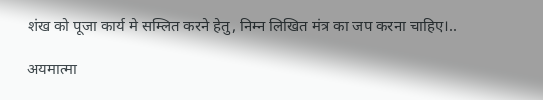शंख को पूजा कार्य मे सम्लित करने हेतु, निम्न लिखित मंत्र का जप करना चाहिए।..

अयमात्मा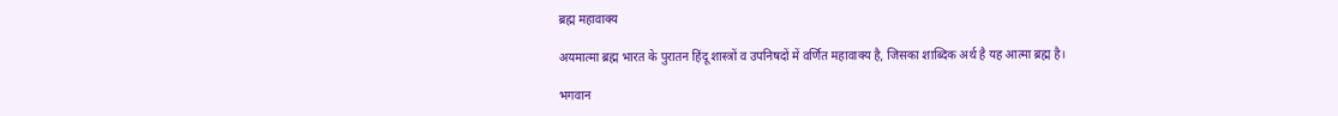ब्रह्म महावाक्य

अयमात्मा ब्रह्म भारत के पुरातन हिंदू शास्त्रों व उपनिषदों में वर्णित महावाक्य है, जिसका शाब्दिक अर्थ है यह आत्मा ब्रह्म है।

भगवान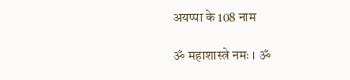अयप्पा के 108 नाम

ॐ महाशास्त्रे नमः । ॐ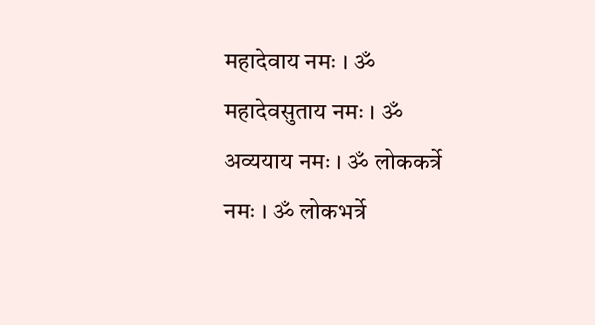महादेवाय नमः । ॐ महादेवसुताय नमः । ॐ अव्ययाय नमः । ॐ लोककर्त्रे नमः । ॐ लोकभर्त्रे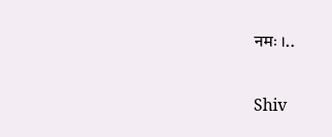नमः ।..

Shiv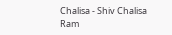Chalisa - Shiv Chalisa
Ram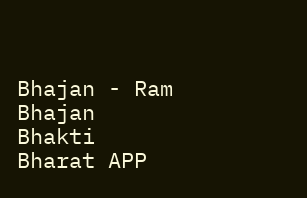Bhajan - Ram Bhajan
Bhakti Bharat APP